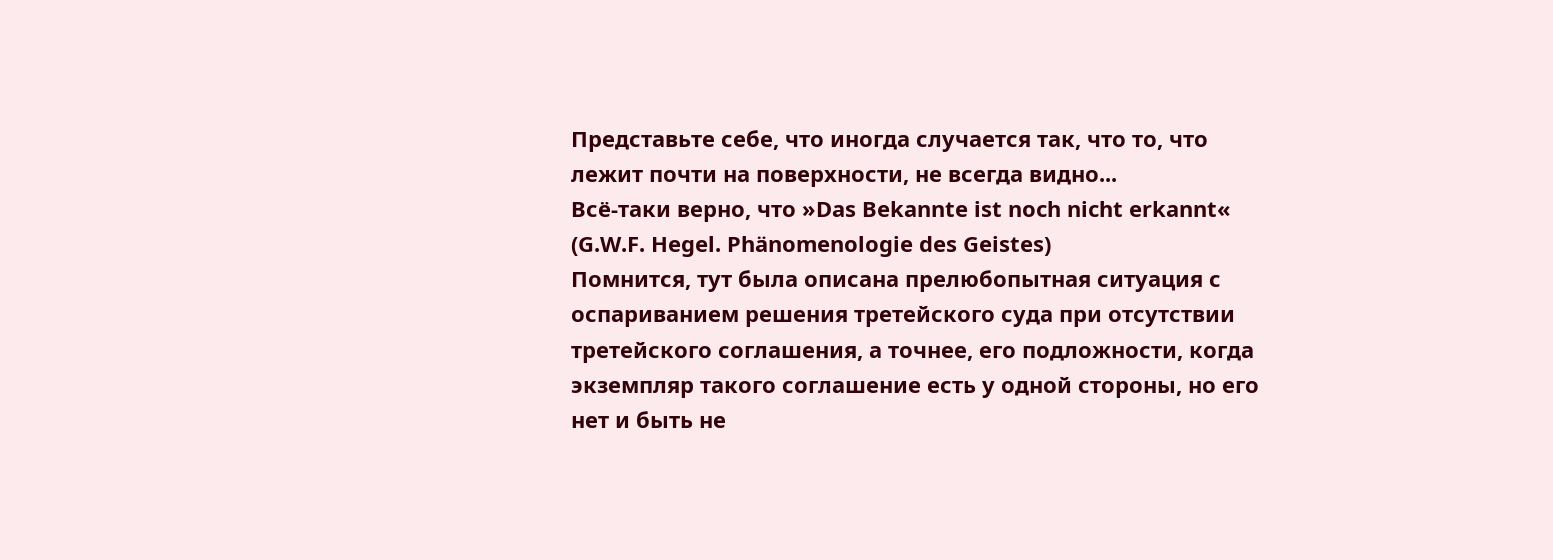Представьте себе, что иногда случается так, что то, что лежит почти на поверхности, не всегда видно...
Всё-таки верно, что »Das Bekannte ist noch nicht erkannt« (G.W.F. Hegel. Phänomenologie des Geistes)
Помнится, тут была описана прелюбопытная ситуация с оспариванием решения третейского суда при отсутствии третейского соглашения, а точнее, его подложности, когда экземпляр такого соглашение есть у одной стороны, но его нет и быть не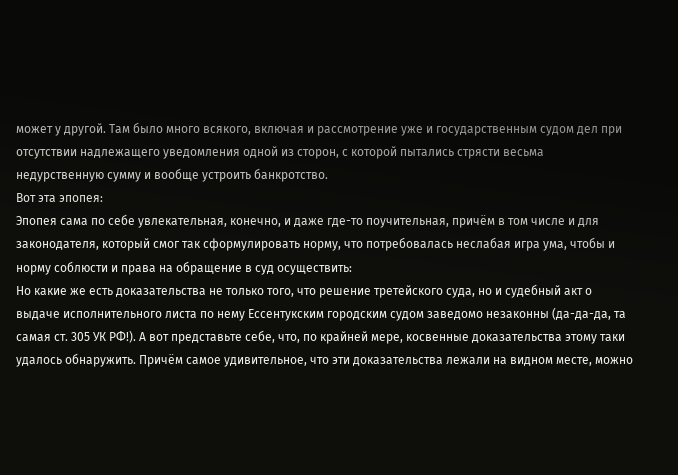может у другой. Там было много всякого, включая и рассмотрение уже и государственным судом дел при отсутствии надлежащего уведомления одной из сторон, с которой пытались стрясти весьма недурственную сумму и вообще устроить банкротство.
Вот эта эпопея:
Эпопея сама по себе увлекательная, конечно, и даже где-то поучительная, причём в том числе и для законодателя, который смог так сформулировать норму, что потребовалась неслабая игра ума, чтобы и норму соблюсти и права на обращение в суд осуществить:
Но какие же есть доказательства не только того, что решение третейского суда, но и судебный акт о выдаче исполнительного листа по нему Ессентукским городским судом заведомо незаконны (да-да-да, та самая ст. 305 УК РФ!). А вот представьте себе, что, по крайней мере, косвенные доказательства этому таки удалось обнаружить. Причём самое удивительное, что эти доказательства лежали на видном месте, можно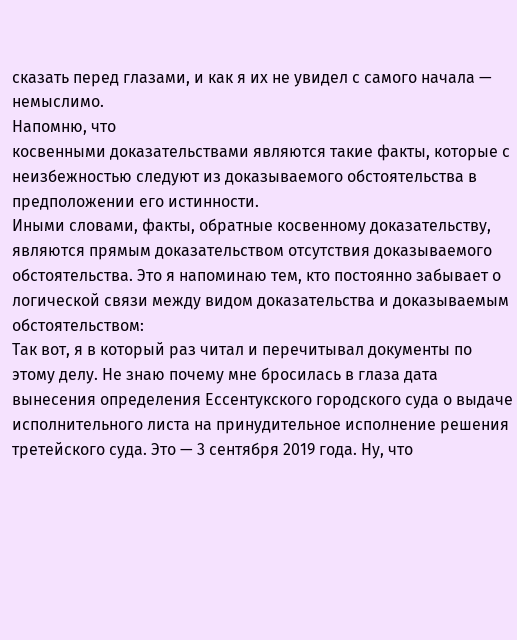сказать перед глазами, и как я их не увидел с самого начала — немыслимо.
Напомню, что
косвенными доказательствами являются такие факты, которые с неизбежностью следуют из доказываемого обстоятельства в предположении его истинности.
Иными словами, факты, обратные косвенному доказательству, являются прямым доказательством отсутствия доказываемого обстоятельства. Это я напоминаю тем, кто постоянно забывает о логической связи между видом доказательства и доказываемым обстоятельством:
Так вот, я в который раз читал и перечитывал документы по этому делу. Не знаю почему мне бросилась в глаза дата вынесения определения Ессентукского городского суда о выдаче исполнительного листа на принудительное исполнение решения третейского суда. Это — 3 сентября 2019 года. Ну, что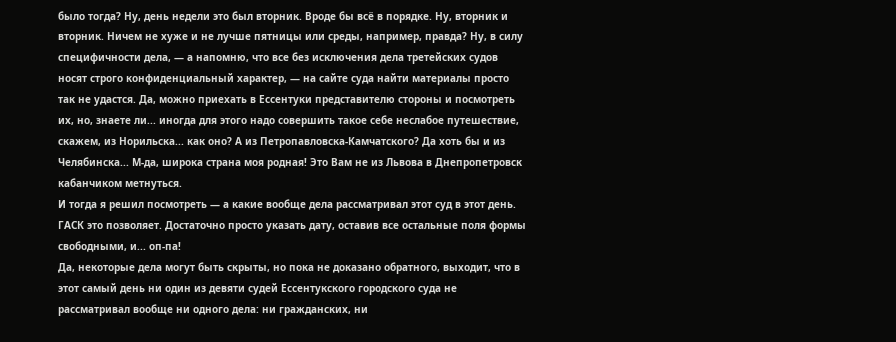было тогда? Ну, день недели это был вторник. Вроде бы всё в порядке. Ну, вторник и вторник. Ничем не хуже и не лучше пятницы или среды, например, правда? Ну, в силу специфичности дела, — а напомню, что все без исключения дела третейских судов носят строго конфиденциальный характер, — на сайте суда найти материалы просто так не удастся. Да, можно приехать в Ессентуки представителю стороны и посмотреть их, но, знаете ли... иногда для этого надо совершить такое себе неслабое путешествие, скажем, из Норильска... как оно? А из Петропавловска-Камчатского? Да хоть бы и из Челябинска... М-да, широка страна моя родная! Это Вам не из Львова в Днепропетровск кабанчиком метнуться.
И тогда я решил посмотреть — а какие вообще дела рассматривал этот суд в этот день. ГАСК это позволяет. Достаточно просто указать дату, оставив все остальные поля формы свободными, и... оп-па!
Да, некоторые дела могут быть скрыты, но пока не доказано обратного, выходит, что в этот самый день ни один из девяти судей Ессентукского городского суда не рассматривал вообще ни одного дела: ни гражданских, ни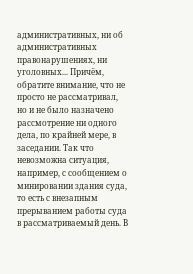административных, ни об административных правонарушениях, ни уголовных... Причём, обратите внимание, что не просто не рассматривал, но и не было назначено рассмотрение ни одного дела, по крайней мере, в заседании. Так что невозможна ситуация, например, с сообщением о минировании здания суда, то есть с внезапным прерыванием работы суда в рассматриваемый день. В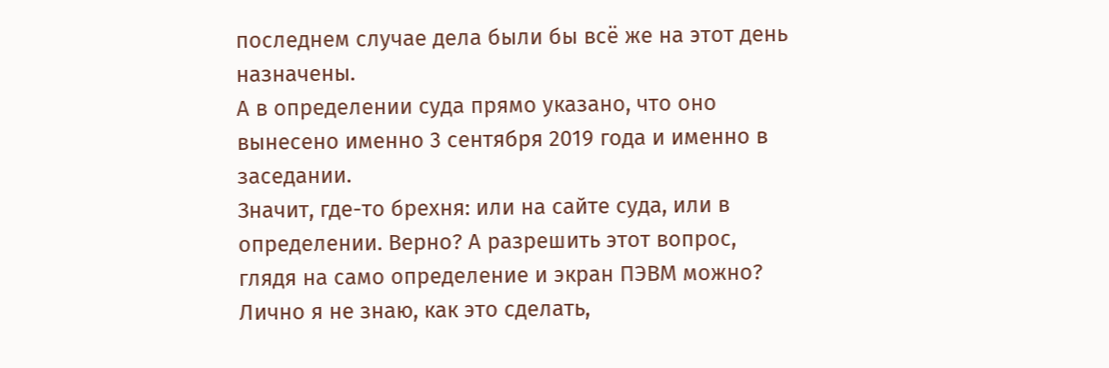последнем случае дела были бы всё же на этот день назначены.
А в определении суда прямо указано, что оно вынесено именно 3 сентября 2019 года и именно в заседании.
Значит, где-то брехня: или на сайте суда, или в определении. Верно? А разрешить этот вопрос, глядя на само определение и экран ПЭВМ можно? Лично я не знаю, как это сделать,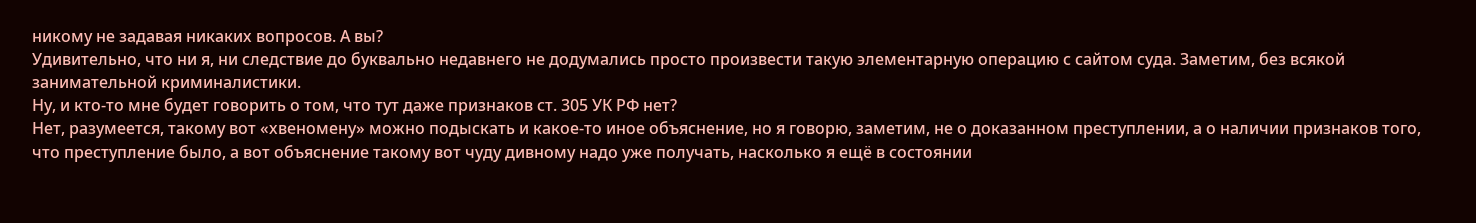никому не задавая никаких вопросов. А вы?
Удивительно, что ни я, ни следствие до буквально недавнего не додумались просто произвести такую элементарную операцию с сайтом суда. Заметим, без всякой занимательной криминалистики.
Ну, и кто-то мне будет говорить о том, что тут даже признаков ст. 305 УК РФ нет?
Нет, разумеется, такому вот «хвеномену» можно подыскать и какое-то иное объяснение, но я говорю, заметим, не о доказанном преступлении, а о наличии признаков того, что преступление было, а вот объяснение такому вот чуду дивному надо уже получать, насколько я ещё в состоянии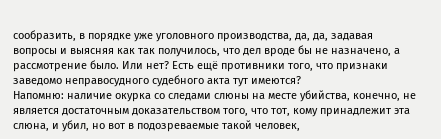сообразить, в порядке уже уголовного производства, да, да, задавая вопросы и выясняя как так получилось, что дел вроде бы не назначено, а рассмотрение было. Или нет? Есть ещё противники того, что признаки заведомо неправосудного судебного акта тут имеются?
Напомню: наличие окурка со следами слюны на месте убийства, конечно, не является достаточным доказательством того, что тот, кому принадлежит эта слюна, и убил, но вот в подозреваемые такой человек,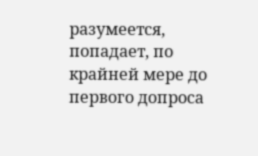разумеется, попадает, по крайней мере до первого допроса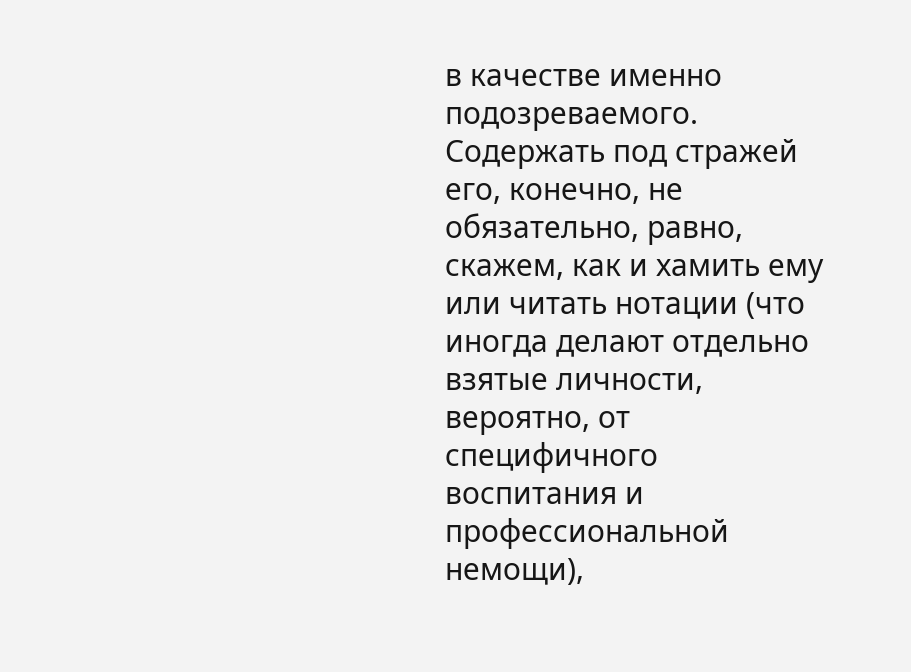в качестве именно подозреваемого. Содержать под стражей его, конечно, не обязательно, равно, скажем, как и хамить ему или читать нотации (что иногда делают отдельно взятые личности, вероятно, от специфичного воспитания и профессиональной немощи),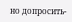но допросить-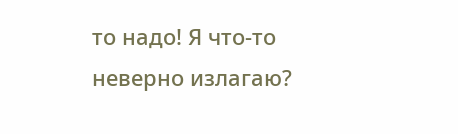то надо! Я что-то неверно излагаю?